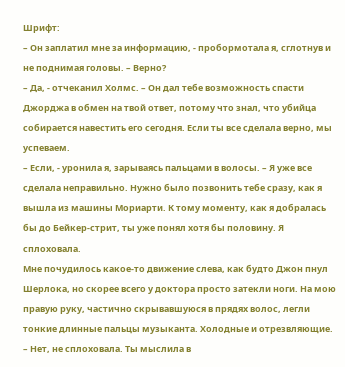Шрифт:
– Он заплатил мне за информацию, - пробормотала я, сглотнув и не поднимая головы. – Верно?
– Да, - отчеканил Холмс. – Он дал тебе возможность спасти Джорджа в обмен на твой ответ, потому что знал, что убийца собирается навестить его сегодня. Если ты все сделала верно, мы успеваем.
– Если, - уронила я, зарываясь пальцами в волосы. – Я уже все сделала неправильно. Нужно было позвонить тебе сразу, как я вышла из машины Мориарти. К тому моменту, как я добралась бы до Бейкер-стрит, ты уже понял хотя бы половину. Я сплоховала.
Мне почудилось какое-то движение слева, как будто Джон пнул Шерлока, но скорее всего у доктора просто затекли ноги. На мою правую руку, частично скрывавшуюся в прядях волос, легли тонкие длинные пальцы музыканта. Холодные и отрезвляющие.
– Нет, не сплоховала. Ты мыслила в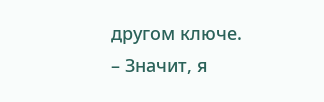другом ключе.
– Значит, я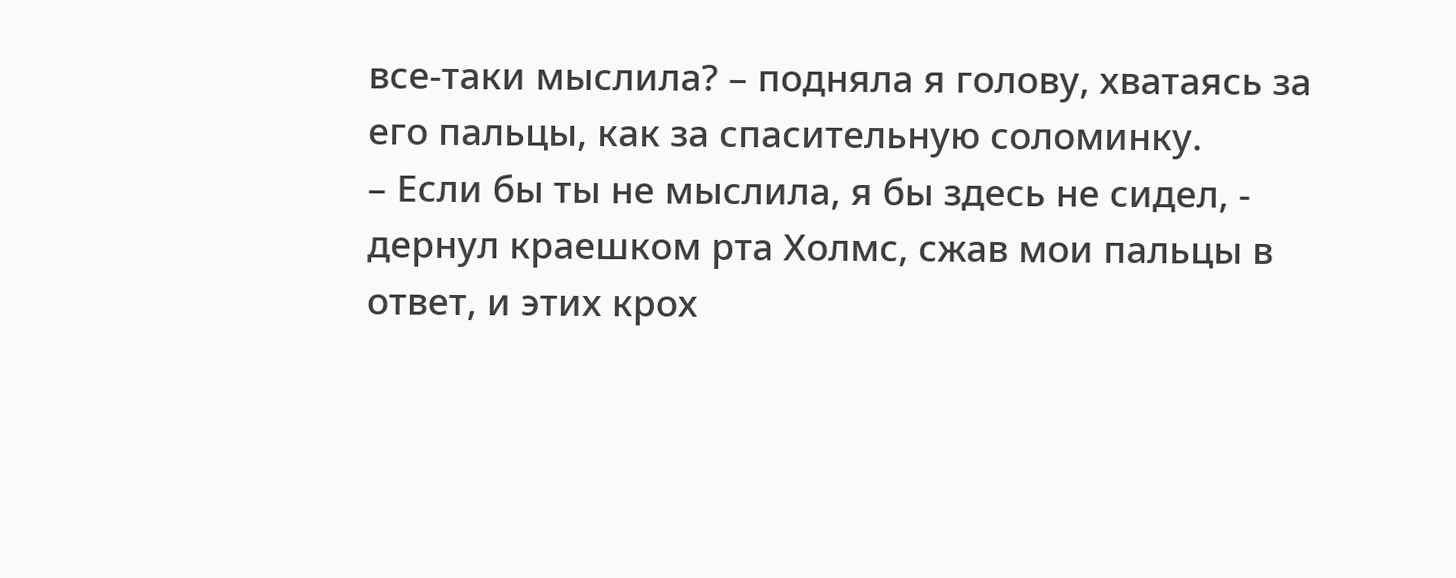все-таки мыслила? – подняла я голову, хватаясь за его пальцы, как за спасительную соломинку.
– Если бы ты не мыслила, я бы здесь не сидел, - дернул краешком рта Холмс, сжав мои пальцы в ответ, и этих крох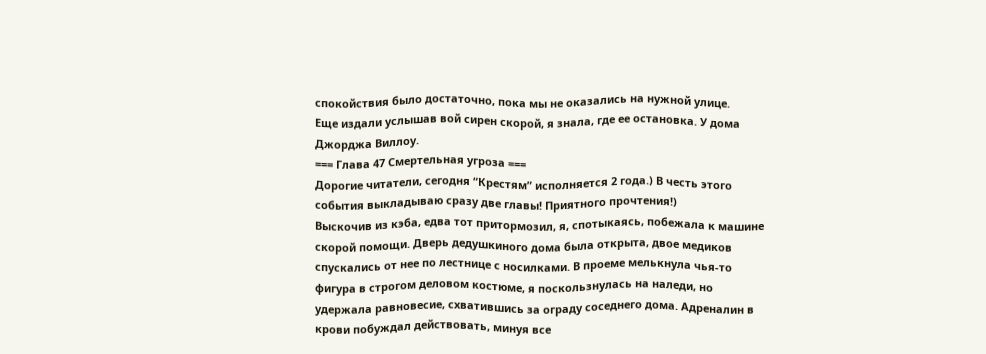спокойствия было достаточно, пока мы не оказались на нужной улице.
Еще издали услышав вой сирен скорой, я знала, где ее остановка. У дома Джорджа Виллоу.
=== Глава 47 Смертельная угроза ===
Дорогие читатели, сегодня “Крестям” исполняется 2 года.) В честь этого события выкладываю сразу две главы! Приятного прочтения!)
Выскочив из кэба, едва тот притормозил, я, спотыкаясь, побежала к машине скорой помощи. Дверь дедушкиного дома была открыта, двое медиков спускались от нее по лестнице с носилками. В проеме мелькнула чья-то фигура в строгом деловом костюме, я поскользнулась на наледи, но удержала равновесие, схватившись за ограду соседнего дома. Адреналин в крови побуждал действовать, минуя все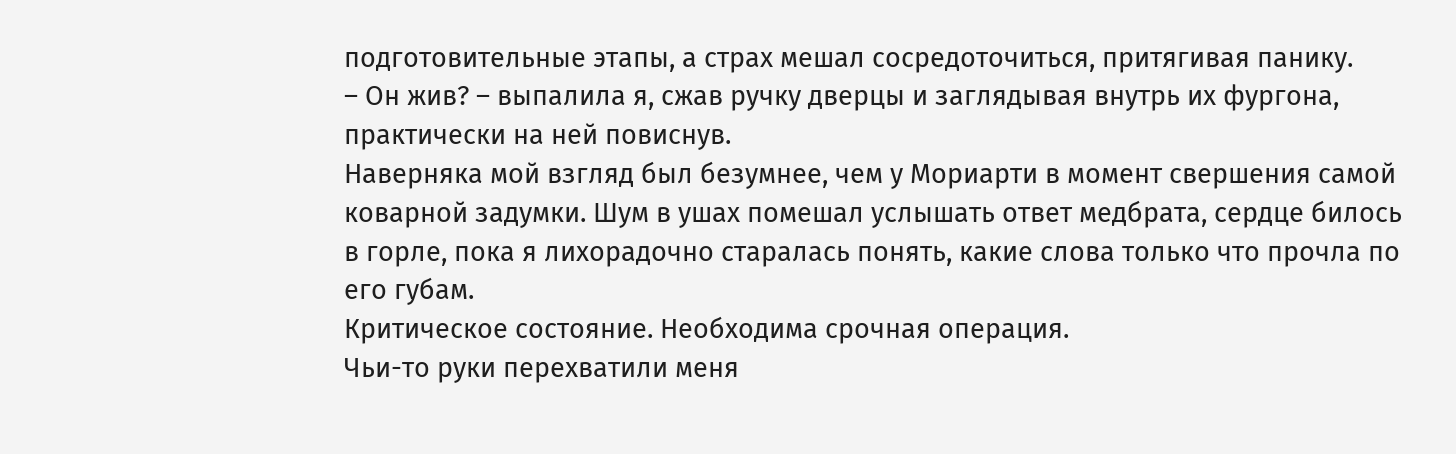подготовительные этапы, а страх мешал сосредоточиться, притягивая панику.
– Он жив? – выпалила я, сжав ручку дверцы и заглядывая внутрь их фургона, практически на ней повиснув.
Наверняка мой взгляд был безумнее, чем у Мориарти в момент свершения самой коварной задумки. Шум в ушах помешал услышать ответ медбрата, сердце билось в горле, пока я лихорадочно старалась понять, какие слова только что прочла по его губам.
Критическое состояние. Необходима срочная операция.
Чьи-то руки перехватили меня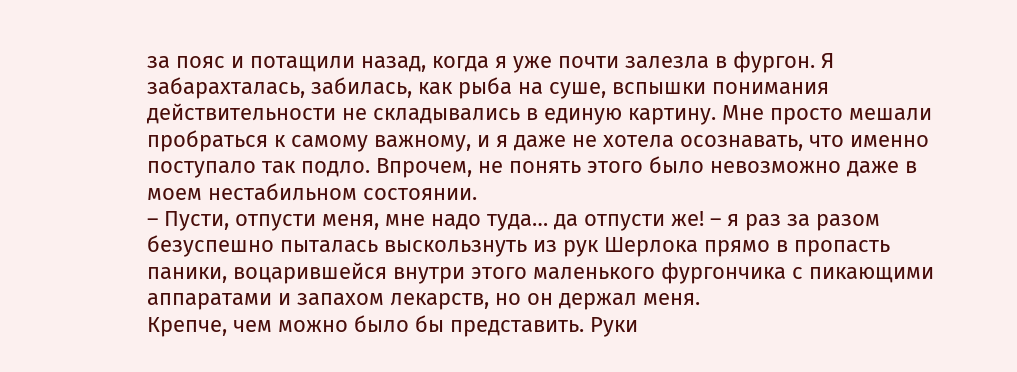за пояс и потащили назад, когда я уже почти залезла в фургон. Я забарахталась, забилась, как рыба на суше, вспышки понимания действительности не складывались в единую картину. Мне просто мешали пробраться к самому важному, и я даже не хотела осознавать, что именно поступало так подло. Впрочем, не понять этого было невозможно даже в моем нестабильном состоянии.
– Пусти, отпусти меня, мне надо туда… да отпусти же! – я раз за разом безуспешно пыталась выскользнуть из рук Шерлока прямо в пропасть паники, воцарившейся внутри этого маленького фургончика с пикающими аппаратами и запахом лекарств, но он держал меня.
Крепче, чем можно было бы представить. Руки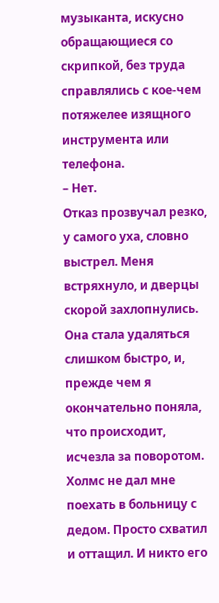музыканта, искусно обращающиеся со скрипкой, без труда справлялись с кое-чем потяжелее изящного инструмента или телефона.
– Нет.
Отказ прозвучал резко, у самого уха, словно выстрел. Меня встряхнуло, и дверцы скорой захлопнулись. Она стала удаляться слишком быстро, и, прежде чем я окончательно поняла, что происходит, исчезла за поворотом.
Холмс не дал мне поехать в больницу с дедом. Просто схватил и оттащил. И никто его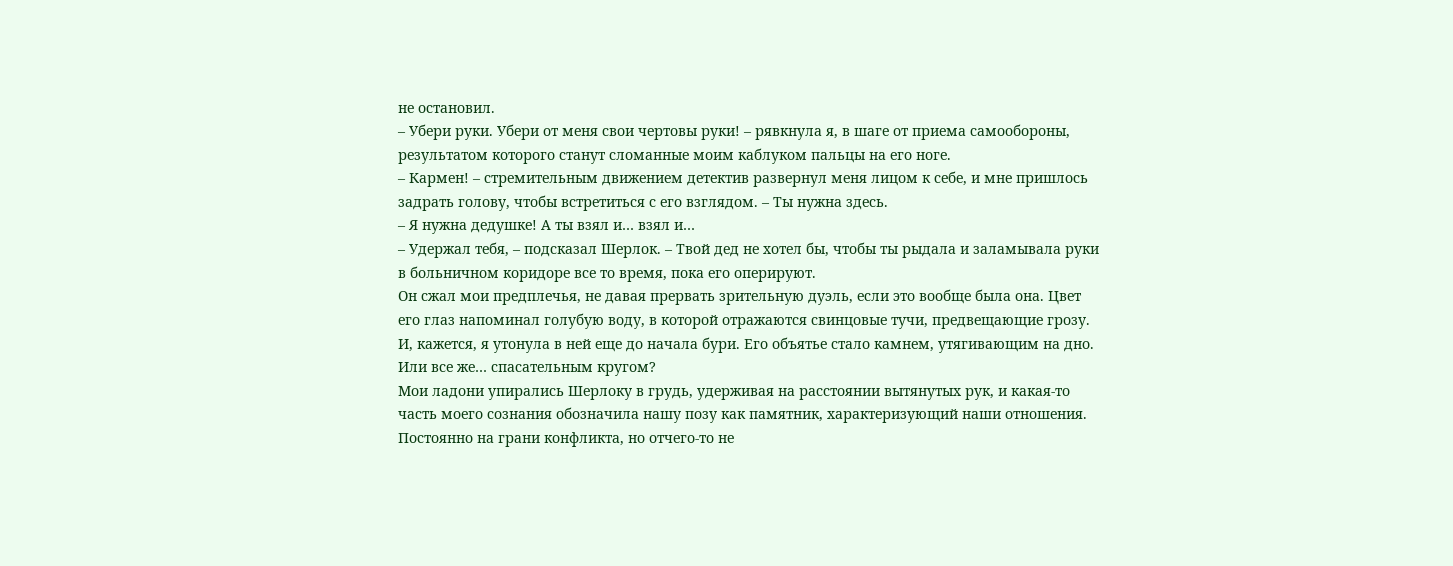не остановил.
– Убери руки. Убери от меня свои чертовы руки! – рявкнула я, в шаге от приема самообороны, результатом которого станут сломанные моим каблуком пальцы на его ноге.
– Кармен! – стремительным движением детектив развернул меня лицом к себе, и мне пришлось задрать голову, чтобы встретиться с его взглядом. – Ты нужна здесь.
– Я нужна дедушке! А ты взял и… взял и…
– Удержал тебя, – подсказал Шерлок. – Твой дед не хотел бы, чтобы ты рыдала и заламывала руки в больничном коридоре все то время, пока его оперируют.
Он сжал мои предплечья, не давая прервать зрительную дуэль, если это вообще была она. Цвет его глаз напоминал голубую воду, в которой отражаются свинцовые тучи, предвещающие грозу. И, кажется, я утонула в ней еще до начала бури. Его объятье стало камнем, утягивающим на дно. Или все же… спасательным кругом?
Мои ладони упирались Шерлоку в грудь, удерживая на расстоянии вытянутых рук, и какая-то часть моего сознания обозначила нашу позу как памятник, характеризующий наши отношения. Постоянно на грани конфликта, но отчего-то не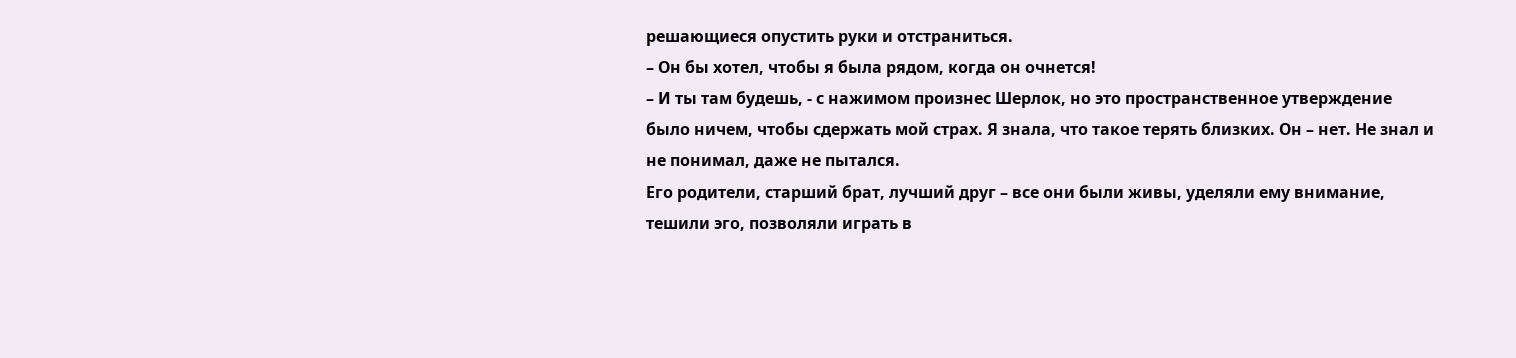решающиеся опустить руки и отстраниться.
– Он бы хотел, чтобы я была рядом, когда он очнется!
– И ты там будешь, - с нажимом произнес Шерлок, но это пространственное утверждение было ничем, чтобы сдержать мой страх. Я знала, что такое терять близких. Он – нет. Не знал и не понимал, даже не пытался.
Его родители, старший брат, лучший друг – все они были живы, уделяли ему внимание, тешили эго, позволяли играть в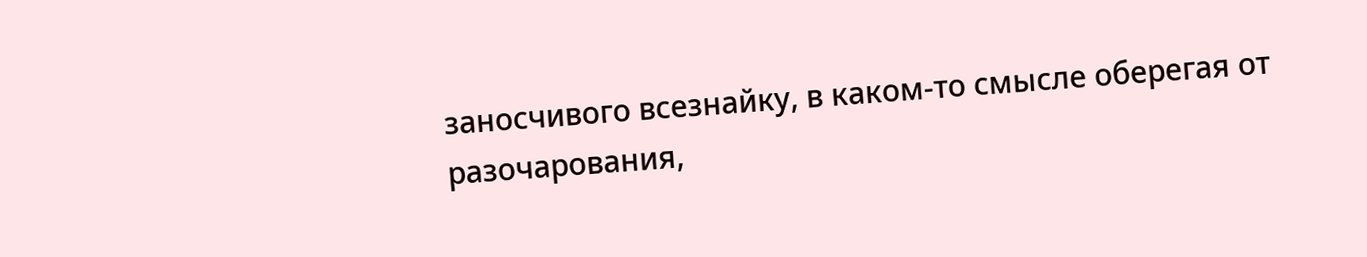заносчивого всезнайку, в каком-то смысле оберегая от разочарования,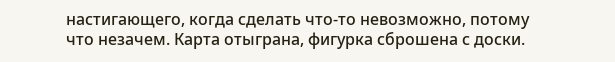настигающего, когда сделать что-то невозможно, потому что незачем. Карта отыграна, фигурка сброшена с доски.